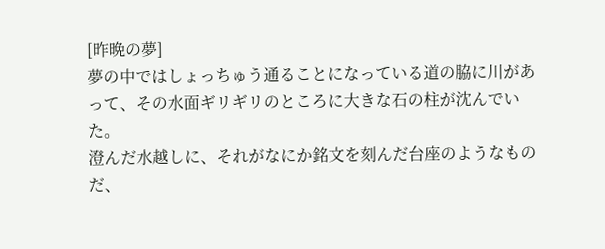[昨晩の夢]
夢の中ではしょっちゅう通ることになっている道の脇に川があって、その水面ギリギリのところに大きな石の柱が沈んでいた。
澄んだ水越しに、それがなにか銘文を刻んだ台座のようなものだ、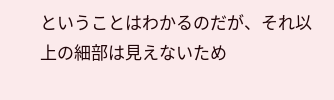ということはわかるのだが、それ以上の細部は見えないため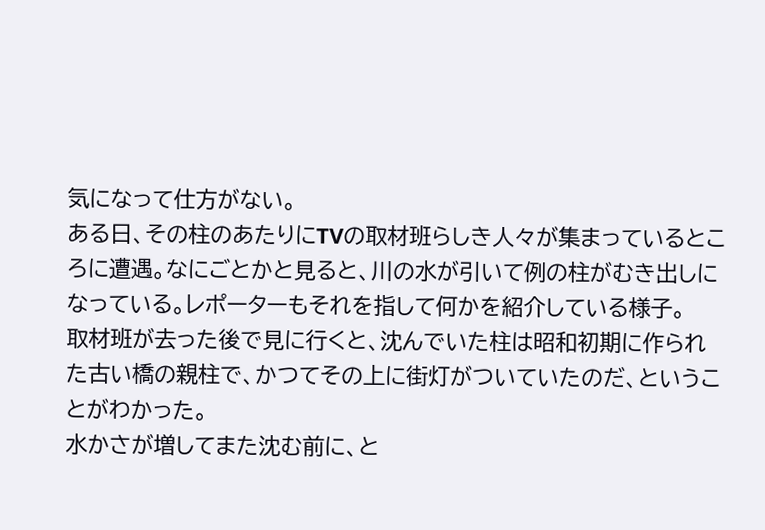気になって仕方がない。
ある日、その柱のあたりにTVの取材班らしき人々が集まっているところに遭遇。なにごとかと見ると、川の水が引いて例の柱がむき出しになっている。レポーターもそれを指して何かを紹介している様子。
取材班が去った後で見に行くと、沈んでいた柱は昭和初期に作られた古い橋の親柱で、かつてその上に街灯がついていたのだ、ということがわかった。
水かさが増してまた沈む前に、と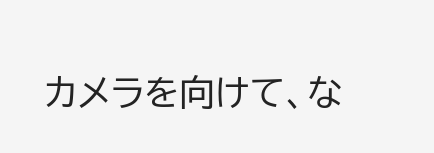カメラを向けて、な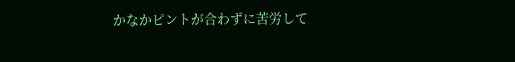かなかピントが合わずに苦労して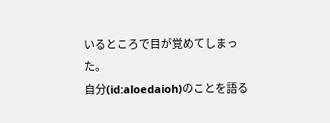いるところで目が覚めてしまった。
自分(id:aloedaioh)のことを語る